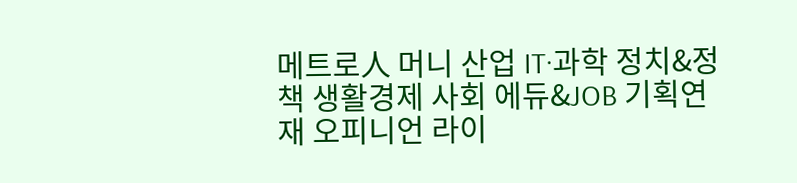메트로人 머니 산업 IT·과학 정치&정책 생활경제 사회 에듀&JOB 기획연재 오피니언 라이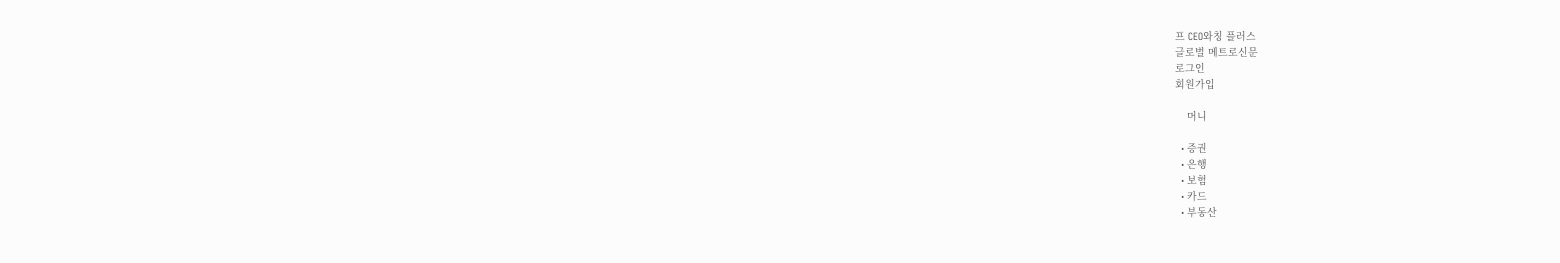프 CEO와칭 플러스
글로벌 메트로신문
로그인
회원가입

    머니

  • 증권
  • 은행
  • 보험
  • 카드
  • 부동산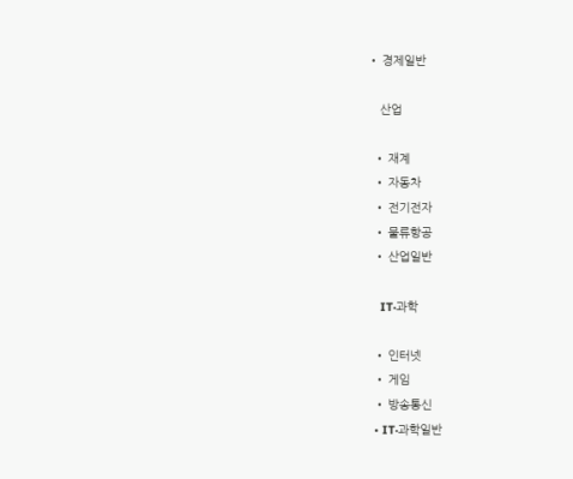• 경제일반

    산업

  • 재계
  • 자동차
  • 전기전자
  • 물류항공
  • 산업일반

    IT·과학

  • 인터넷
  • 게임
  • 방송통신
  • IT·과학일반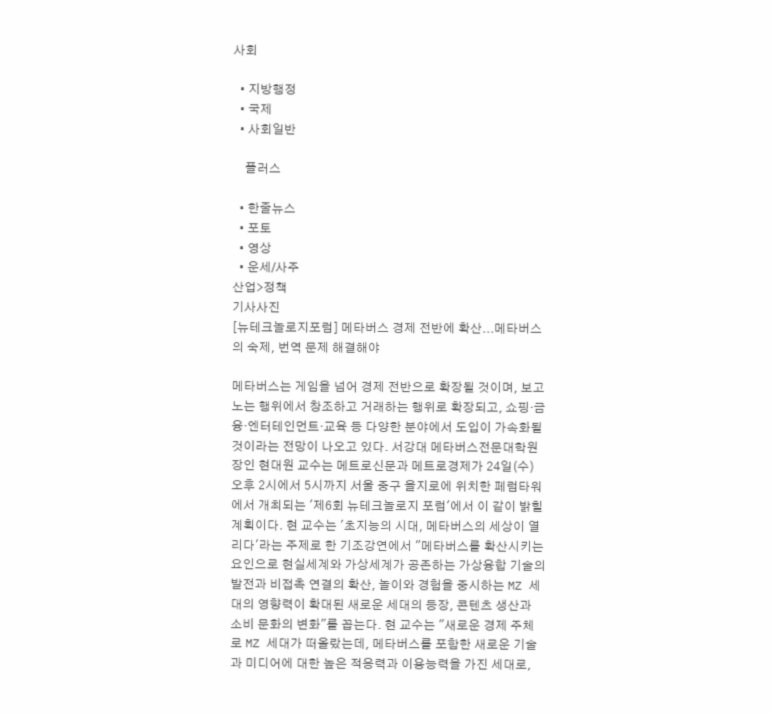사회

  • 지방행정
  • 국제
  • 사회일반

    플러스

  • 한줄뉴스
  • 포토
  • 영상
  • 운세/사주
산업>정책
기사사진
[뉴테크놀로지포럼] 메타버스 경제 전반에 확산...메타버스의 숙제, 번역 문제 해결해야

메타버스는 게임을 넘어 경제 전반으로 확장될 것이며, 보고 노는 행위에서 창조하고 거래하는 행위로 확장되고, 쇼핑·금융·엔터테인먼트·교육 등 다양한 분야에서 도입이 가속화될 것이라는 전망이 나오고 있다. 서강대 메타버스전문대학원장인 현대원 교수는 메트로신문과 메트로경제가 24일(수) 오후 2시에서 5시까지 서울 중구 을지로에 위치한 페럼타워에서 개최되는 '제6회 뉴테크놀로지 포럼'에서 이 같이 밝힐 계획이다. 현 교수는 '초지능의 시대, 메타버스의 세상이 열리다'라는 주제로 한 기조강연에서 "메타버스를 확산시키는 요인으로 현실세계와 가상세계가 공존하는 가상융합 기술의 발전과 비접촉 연결의 확산, 놀이와 경험을 중시하는 MZ 세대의 영향력이 확대된 새로운 세대의 등장, 콘텐츠 생산과 소비 문화의 변화"를 꼽는다. 현 교수는 "새로운 경제 주체로 MZ 세대가 떠올랐는데, 메타버스를 포함한 새로운 기술과 미디어에 대한 높은 적응력과 이용능력을 가진 세대로,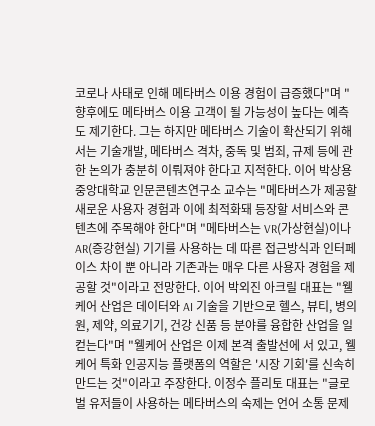코로나 사태로 인해 메타버스 이용 경험이 급증했다"며 "향후에도 메타버스 이용 고객이 될 가능성이 높다는 예측도 제기한다. 그는 하지만 메타버스 기술이 확산되기 위해서는 기술개발, 메타버스 격차, 중독 및 범죄, 규제 등에 관한 논의가 충분히 이뤄져야 한다고 지적한다. 이어 박상용 중앙대학교 인문콘텐츠연구소 교수는 "메타버스가 제공할 새로운 사용자 경험과 이에 최적화돼 등장할 서비스와 콘텐츠에 주목해야 한다"며 "메타버스는 VR(가상현실)이나 AR(증강현실) 기기를 사용하는 데 따른 접근방식과 인터페이스 차이 뿐 아니라 기존과는 매우 다른 사용자 경험을 제공할 것"이라고 전망한다. 이어 박외진 아크릴 대표는 "웰케어 산업은 데이터와 AI 기술을 기반으로 헬스, 뷰티, 병의원, 제약, 의료기기, 건강 신품 등 분야를 융합한 산업을 일컫는다"며 "웰케어 산업은 이제 본격 출발선에 서 있고, 웰케어 특화 인공지능 플랫폼의 역할은 '시장 기회'를 신속히 만드는 것"이라고 주장한다. 이정수 플리토 대표는 "글로벌 유저들이 사용하는 메타버스의 숙제는 언어 소통 문제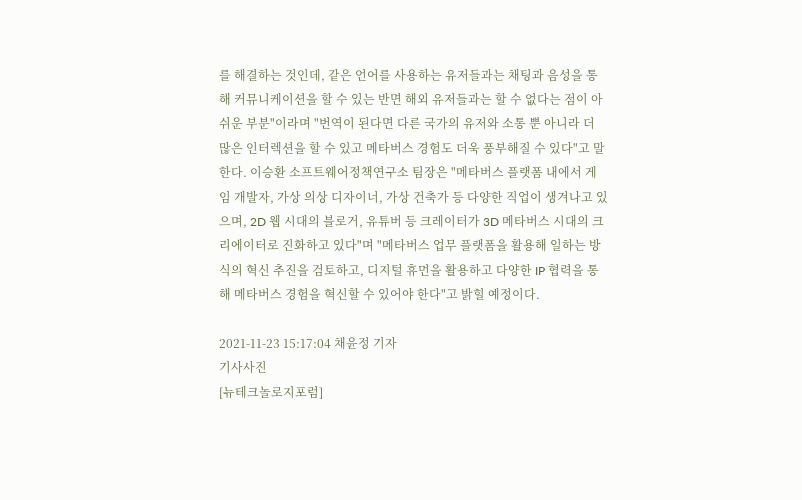를 해결하는 것인데, 같은 언어를 사용하는 유저들과는 채팅과 음성을 통해 커뮤니케이션을 할 수 있는 반면 해외 유저들과는 할 수 없다는 점이 아쉬운 부분"이라며 "번역이 된다면 다른 국가의 유저와 소통 뿐 아니라 더 많은 인터렉션을 할 수 있고 메타버스 경험도 더욱 풍부해질 수 있다"고 말한다. 이승환 소프트웨어정책연구소 팀장은 "메타버스 플랫폼 내에서 게임 개발자, 가상 의상 디자이너, 가상 건축가 등 다양한 직업이 생겨나고 있으며, 2D 웹 시대의 블로거, 유튜버 등 크레이터가 3D 메타버스 시대의 크리에이터로 진화하고 있다"며 "메타버스 업무 플랫폼을 활용해 일하는 방식의 혁신 추진을 검토하고, 디지털 휴먼을 활용하고 다양한 IP 협력을 통해 메타버스 경험을 혁신할 수 있어야 한다"고 밝힐 예정이다.

2021-11-23 15:17:04 채윤정 기자
기사사진
[뉴테크놀로지포럼]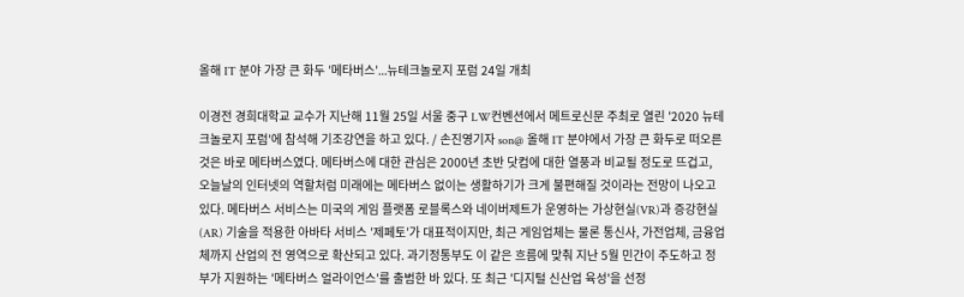올해 IT 분야 가장 큰 화두 '메타버스'...뉴테크놀로지 포럼 24일 개최

이경전 경희대학교 교수가 지난해 11월 25일 서울 중구 LW컨벤션에서 메트로신문 주최로 열린 '2020 뉴테크놀로지 포럼'에 참석해 기조강연을 하고 있다. / 손진영기자 son@ 올해 IT 분야에서 가장 큰 화두로 떠오른 것은 바로 메타버스였다. 메타버스에 대한 관심은 2000년 초반 닷컴에 대한 열풍과 비교될 정도로 뜨겁고, 오늘날의 인터넷의 역할처럼 미래에는 메타버스 없이는 생활하기가 크게 불편해질 것이라는 전망이 나오고 있다. 메타버스 서비스는 미국의 게임 플랫폼 로블록스와 네이버제트가 운영하는 가상현실(VR)과 증강현실(AR) 기술을 적용한 아바타 서비스 '제페토'가 대표적이지만, 최근 게임업체는 물론 통신사, 가전업체, 금융업체까지 산업의 전 영역으로 확산되고 있다. 과기정통부도 이 같은 흐름에 맞춰 지난 5월 민간이 주도하고 정부가 지원하는 '메타버스 얼라이언스'를 출범한 바 있다. 또 최근 '디지털 신산업 육성'을 선정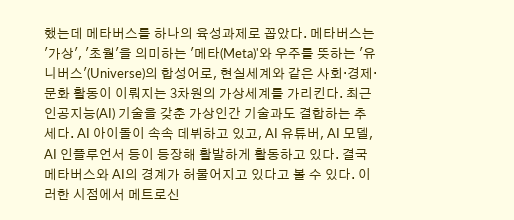했는데 메타버스를 하나의 육성과제로 꼽았다. 메타버스는 '가상', '초월'을 의미하는 '메타(Meta)'와 우주를 뜻하는 '유니버스'(Universe)의 합성어로, 현실세계와 같은 사회·경제·문화 활동이 이뤄지는 3차원의 가상세계를 가리킨다. 최근 인공지능(AI) 기술을 갖춘 가상인간 기술과도 결합하는 추세다. AI 아이돌이 속속 데뷔하고 있고, AI 유튜버, AI 모델, AI 인플루언서 등이 등장해 활발하게 활동하고 있다. 결국 메타버스와 AI의 경계가 허물어지고 있다고 볼 수 있다. 이러한 시점에서 메트로신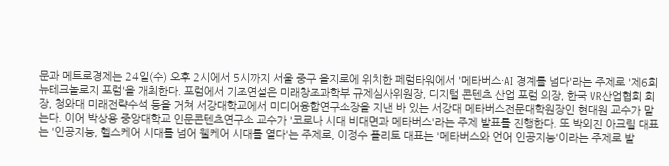문과 메트로경제는 24일(수) 오후 2시에서 5시까지 서울 중구 을지로에 위치한 페럼타워에서 '메타버스·AI 경계를 넘다'라는 주제로 '제6회 뉴테크놀로지 포럼'을 개최한다. 포럼에서 기조연설은 미래창조과학부 규제심사위원장, 디지털 콘텐츠 산업 포럼 의장, 한국 VR산업협회 회장, 청와대 미래전략수석 등을 거쳐 서강대학교에서 미디어융합연구소장을 지낸 바 있는 서강대 메타버스전문대학원장인 현대원 교수가 맡는다. 이어 박상용 중앙대학교 인문콘텐츠연구소 교수가 '코로나 시대 비대면과 메타버스'라는 주제 발표를 진행한다. 또 박외진 아크릴 대표는 '인공지능, 헬스케어 시대를 넘어 웰케어 시대를 열다'는 주제로, 이정수 플리토 대표는 '메타버스와 언어 인공지능'이라는 주제로 발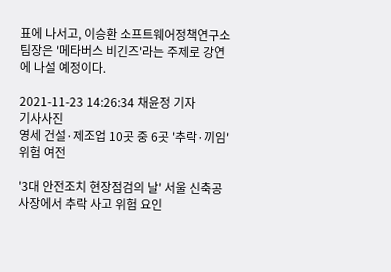표에 나서고, 이승환 소프트웨어정책연구소 팀장은 '메타버스 비긴즈'라는 주제로 강연에 나설 예정이다.

2021-11-23 14:26:34 채윤정 기자
기사사진
영세 건설·제조업 10곳 중 6곳 '추락·끼임' 위험 여전

'3대 안전조치 현장점검의 날' 서울 신축공사장에서 추락 사고 위험 요인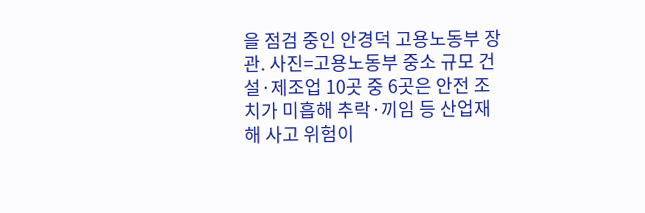을 점검 중인 안경덕 고용노동부 장관. 사진=고용노동부 중소 규모 건설·제조업 10곳 중 6곳은 안전 조치가 미흡해 추락·끼임 등 산업재해 사고 위험이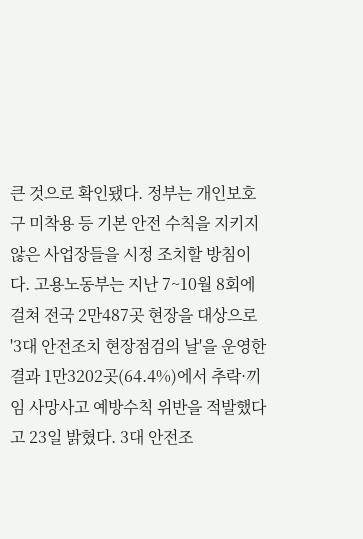큰 것으로 확인됐다. 정부는 개인보호구 미착용 등 기본 안전 수칙을 지키지 않은 사업장들을 시정 조치할 방침이다. 고용노동부는 지난 7~10월 8회에 걸쳐 전국 2만487곳 현장을 대상으로 '3대 안전조치 현장점검의 날'을 운영한 결과 1만3202곳(64.4%)에서 추락·끼임 사망사고 예방수칙 위반을 적발했다고 23일 밝혔다. 3대 안전조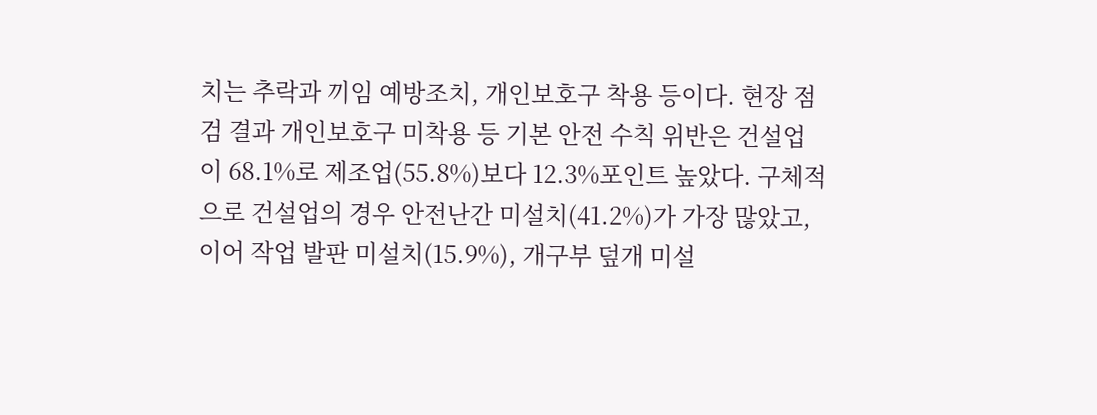치는 추락과 끼임 예방조치, 개인보호구 착용 등이다. 현장 점검 결과 개인보호구 미착용 등 기본 안전 수칙 위반은 건설업이 68.1%로 제조업(55.8%)보다 12.3%포인트 높았다. 구체적으로 건설업의 경우 안전난간 미설치(41.2%)가 가장 많았고, 이어 작업 발판 미설치(15.9%), 개구부 덮개 미설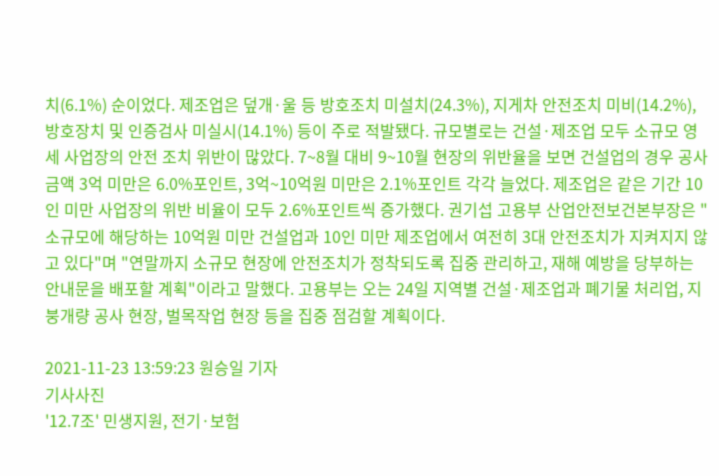치(6.1%) 순이었다. 제조업은 덮개·울 등 방호조치 미설치(24.3%), 지게차 안전조치 미비(14.2%), 방호장치 및 인증검사 미실시(14.1%) 등이 주로 적발됐다. 규모별로는 건설·제조업 모두 소규모 영세 사업장의 안전 조치 위반이 많았다. 7~8월 대비 9~10월 현장의 위반율을 보면 건설업의 경우 공사금액 3억 미만은 6.0%포인트, 3억~10억원 미만은 2.1%포인트 각각 늘었다. 제조업은 같은 기간 10인 미만 사업장의 위반 비율이 모두 2.6%포인트씩 증가했다. 권기섭 고용부 산업안전보건본부장은 "소규모에 해당하는 10억원 미만 건설업과 10인 미만 제조업에서 여전히 3대 안전조치가 지켜지지 않고 있다"며 "연말까지 소규모 현장에 안전조치가 정착되도록 집중 관리하고, 재해 예방을 당부하는 안내문을 배포할 계획"이라고 말했다. 고용부는 오는 24일 지역별 건설·제조업과 폐기물 처리업, 지붕개량 공사 현장, 벌목작업 현장 등을 집중 점검할 계획이다.

2021-11-23 13:59:23 원승일 기자
기사사진
'12.7조' 민생지원, 전기·보험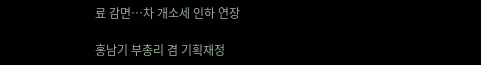료 감면…차 개소세 인하 연장

홍남기 부총리 겸 기획재정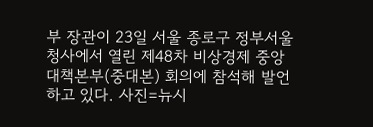부 장관이 23일 서울 종로구 정부서울청사에서 열린 제48차 비상경제 중앙대책본부(중대본) 회의에 참석해 발언하고 있다. 사진=뉴시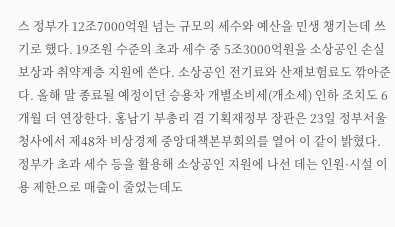스 정부가 12조7000억원 넘는 규모의 세수와 예산을 민생 챙기는데 쓰기로 했다. 19조원 수준의 초과 세수 중 5조3000억원을 소상공인 손실보상과 취약계층 지원에 쓴다. 소상공인 전기료와 산재보험료도 깎아준다. 올해 말 종료될 예정이던 승용차 개별소비세(개소세) 인하 조치도 6개월 더 연장한다. 홍남기 부총리 겸 기획재정부 장관은 23일 정부서울청사에서 제48차 비상경제 중앙대책본부회의를 열어 이 같이 밝혔다. 정부가 초과 세수 등을 활용해 소상공인 지원에 나선 데는 인원·시설 이용 제한으로 매출이 줄었는데도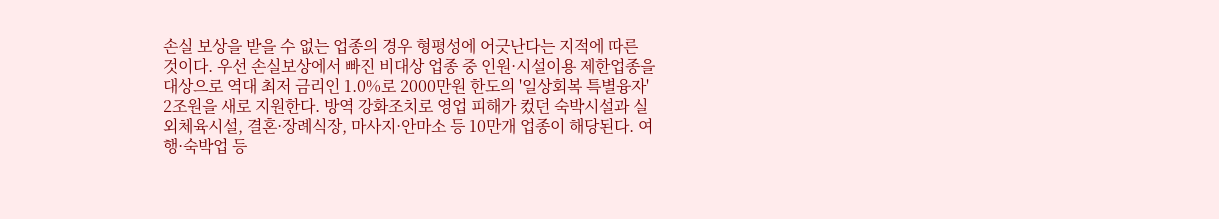손실 보상을 받을 수 없는 업종의 경우 형평성에 어긋난다는 지적에 따른 것이다. 우선 손실보상에서 빠진 비대상 업종 중 인원·시설이용 제한업종을 대상으로 역대 최저 금리인 1.0%로 2000만원 한도의 '일상회복 특별융자' 2조원을 새로 지원한다. 방역 강화조치로 영업 피해가 컸던 숙박시설과 실외체육시설, 결혼·장례식장, 마사지·안마소 등 10만개 업종이 해당된다. 여행·숙박업 등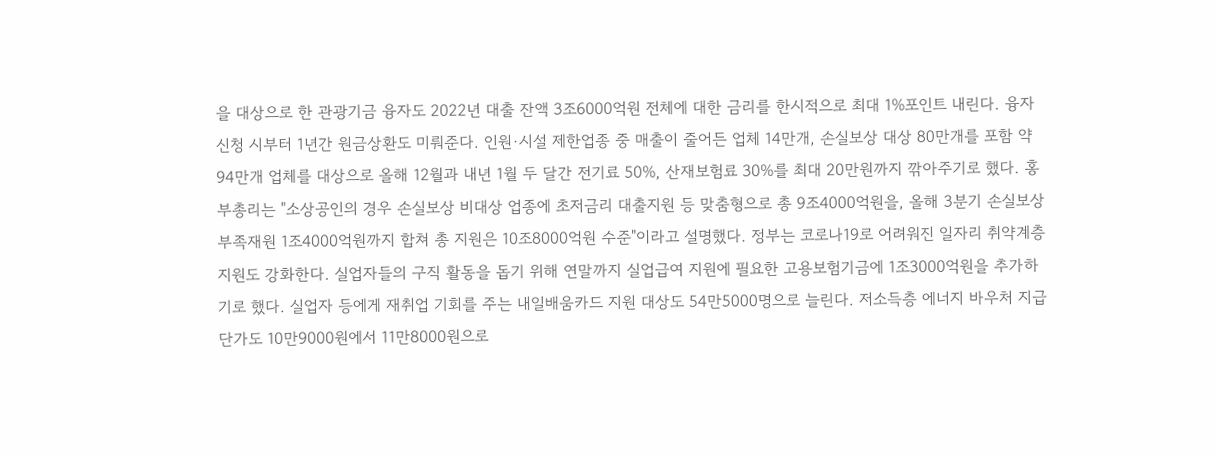을 대상으로 한 관광기금 융자도 2022년 대출 잔액 3조6000억원 전체에 대한 금리를 한시적으로 최대 1%포인트 내린다. 융자 신청 시부터 1년간 원금상환도 미뤄준다. 인원·시설 제한업종 중 매출이 줄어든 업체 14만개, 손실보상 대상 80만개를 포함 약 94만개 업체를 대상으로 올해 12월과 내년 1월 두 달간 전기료 50%, 산재보험료 30%를 최대 20만원까지 깎아주기로 했다. 홍 부총리는 "소상공인의 경우 손실보상 비대상 업종에 초저금리 대출지원 등 맞춤형으로 총 9조4000억원을, 올해 3분기 손실보상 부족재원 1조4000억원까지 합쳐 총 지원은 10조8000억원 수준"이라고 설명했다. 정부는 코로나19로 어려워진 일자리 취약계층 지원도 강화한다. 실업자들의 구직 활동을 돕기 위해 연말까지 실업급여 지원에 필요한 고용보험기금에 1조3000억원을 추가하기로 했다. 실업자 등에게 재취업 기회를 주는 내일배움카드 지원 대상도 54만5000명으로 늘린다. 저소득층 에너지 바우처 지급 단가도 10만9000원에서 11만8000원으로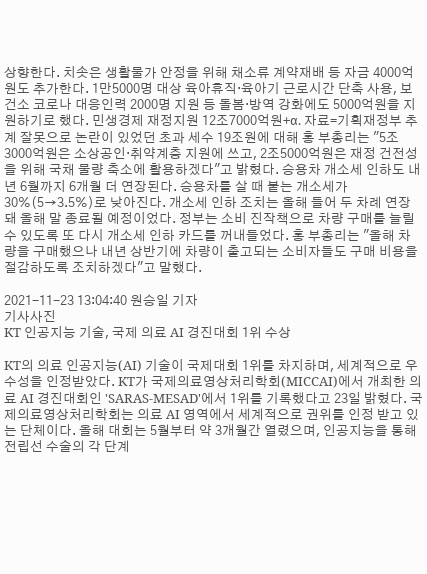상향한다. 치솟은 생활물가 안정을 위해 채소류 계약재배 등 자금 4000억원도 추가한다. 1만5000명 대상 육아휴직·육아기 근로시간 단축 사용, 보건소 코로나 대응인력 2000명 지원 등 돌봄·방역 강화에도 5000억원을 지원하기로 했다. 민생경제 재정지원 12조7000억원+α. 자료=기획재정부 추계 잘못으로 논란이 있었던 초과 세수 19조원에 대해 홍 부총리는 "5조3000억원은 소상공인·취약계층 지원에 쓰고, 2조5000억원은 재정 건전성을 위해 국채 물량 축소에 활용하겠다"고 밝혔다. 승용차 개소세 인하도 내년 6월까지 6개월 더 연장된다. 승용차를 살 때 붙는 개소세가 30%(5→3.5%)로 낮아진다. 개소세 인하 조치는 올해 들어 두 차례 연장돼 올해 말 종료될 예정이었다. 정부는 소비 진작책으로 차량 구매를 늘릴 수 있도록 또 다시 개소세 인하 카드를 꺼내들었다. 홍 부총리는 "올해 차량을 구매했으나 내년 상반기에 차량이 출고되는 소비자들도 구매 비용을 절감하도록 조치하겠다"고 말했다.

2021-11-23 13:04:40 원승일 기자
기사사진
KT 인공지능 기술, 국제 의료 AI 경진대회 1위 수상

KT의 의료 인공지능(AI) 기술이 국제대회 1위를 차지하며, 세계적으로 우수성을 인정받았다. KT가 국제의료영상처리학회(MICCAI)에서 개최한 의료 AI 경진대회인 'SARAS-MESAD'에서 1위를 기록했다고 23일 밝혔다. 국제의료영상처리학회는 의료 AI 영역에서 세계적으로 권위를 인정 받고 있는 단체이다. 올해 대회는 5월부터 약 3개월간 열렸으며, 인공지능을 통해 전립선 수술의 각 단계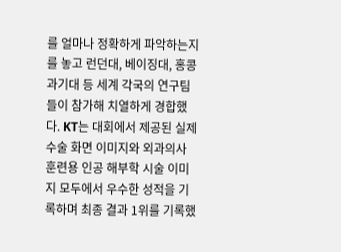를 얼마나 정확하게 파악하는지를 놓고 런던대, 베이징대, 홍콩 과기대 등 세계 각국의 연구팀들이 참가해 치열하게 경합했다. KT는 대회에서 제공된 실제 수술 화면 이미지와 외과의사 훈련용 인공 해부학 시술 이미지 모두에서 우수한 성적을 기록하며 최종 결과 1위를 기록했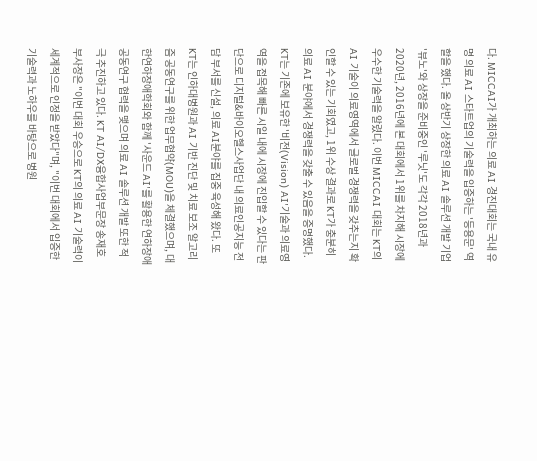다. MICCAI가 개최하는 의료 AI 경진대회는 국내 유명 의료 AI 스타트업의 기술력을 입증하는 '등용문' 역할을 했다. 올 상반기 상장한 의료 AI 솔루션 개발 기업 '뷰노'와 상장을 준비중인 '루닛'도 각각 2018년과 2020년, 2016년에 본 대회에서 1위를 차지해 시장에 우수한 기술력을 알렸다. 이번 MICCAI 대회는 KT의 AI 기술이 의료영역에서 글로벌 경쟁력을 갖추는지 확인할 수 있는 기회였고, 1위 수상 결과로 KT가 충분히 의료 AI 분야에서 경쟁력을 갖출 수 있음을 증명했다. KT는 기존에 보유한 '비전(Vision) AI'기술과 의료영역을 접목해 빠른 시일 내에 시장에 진입할 수 있다는 판단으로 디지털&바이오헬스사업단 내 의료인공지능 전담 부서를 신설, 의료 AI분야를 집중 육성해 왔다. 또 KT는 인하대병원과 AI 기반 진단 및 치료 보조 알고리즘 공동연구를 위한 업무협약(MOU)을 체결했으며, 대한연하장애학회와 함께 '사운드 AI'를 활용한 연하장애 공동연구 협력을 맺으며 의료 AI 솔루션 개발 또한 적극 추진하고 있다. KT AI/DX융합사업부문장 송재호 부사장은 "이번 대회 우승으로 KT의 의료 AI 기술력이 세계적으로 인정을 받았다"며, "이번 대회에서 입증한 기술력과 노하우를 바탕으로 병원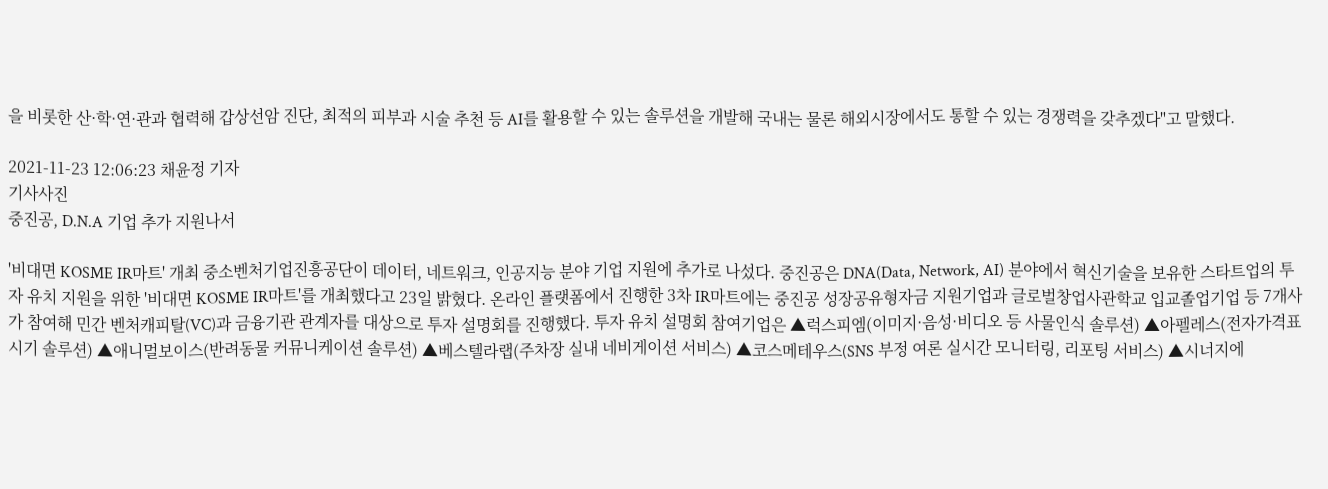을 비롯한 산·학·연·관과 협력해 갑상선암 진단, 최적의 피부과 시술 추천 등 AI를 활용할 수 있는 솔루션을 개발해 국내는 물론 해외시장에서도 통할 수 있는 경쟁력을 갖추겠다"고 말했다.

2021-11-23 12:06:23 채윤정 기자
기사사진
중진공, D.N.A 기업 추가 지원나서

'비대면 KOSME IR마트' 개최 중소벤처기업진흥공단이 데이터, 네트워크, 인공지능 분야 기업 지원에 추가로 나섰다. 중진공은 DNA(Data, Network, AI) 분야에서 혁신기술을 보유한 스타트업의 투자 유치 지원을 위한 '비대면 KOSME IR마트'를 개최했다고 23일 밝혔다. 온라인 플랫폼에서 진행한 3차 IR마트에는 중진공 성장공유형자금 지원기업과 글로벌창업사관학교 입교졸업기업 등 7개사가 참여해 민간 벤처캐피탈(VC)과 금융기관 관계자를 대상으로 투자 설명회를 진행했다. 투자 유치 설명회 참여기업은 ▲럭스피엠(이미지·음성·비디오 등 사물인식 솔루션) ▲아펠레스(전자가격표시기 솔루션) ▲애니멀보이스(반려동물 커뮤니케이션 솔루션) ▲베스텔라랩(주차장 실내 네비게이션 서비스) ▲코스메테우스(SNS 부정 여론 실시간 모니터링, 리포팅 서비스) ▲시너지에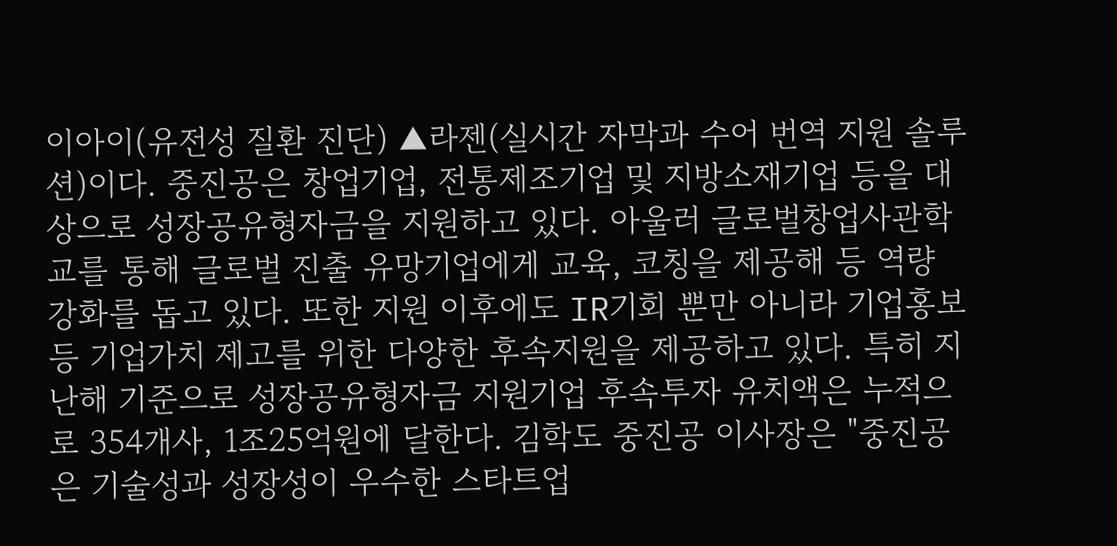이아이(유전성 질환 진단) ▲라젠(실시간 자막과 수어 번역 지원 솔루션)이다. 중진공은 창업기업, 전통제조기업 및 지방소재기업 등을 대상으로 성장공유형자금을 지원하고 있다. 아울러 글로벌창업사관학교를 통해 글로벌 진출 유망기업에게 교육, 코칭을 제공해 등 역량 강화를 돕고 있다. 또한 지원 이후에도 IR기회 뿐만 아니라 기업홍보 등 기업가치 제고를 위한 다양한 후속지원을 제공하고 있다. 특히 지난해 기준으로 성장공유형자금 지원기업 후속투자 유치액은 누적으로 354개사, 1조25억원에 달한다. 김학도 중진공 이사장은 "중진공은 기술성과 성장성이 우수한 스타트업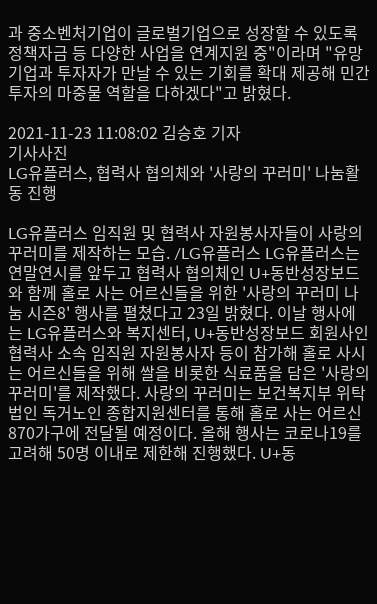과 중소벤처기업이 글로벌기업으로 성장할 수 있도록 정책자금 등 다양한 사업을 연계지원 중"이라며 "유망기업과 투자자가 만날 수 있는 기회를 확대 제공해 민간투자의 마중물 역할을 다하겠다"고 밝혔다.

2021-11-23 11:08:02 김승호 기자
기사사진
LG유플러스, 협력사 협의체와 '사랑의 꾸러미' 나눔활동 진행

LG유플러스 임직원 및 협력사 자원봉사자들이 사랑의 꾸러미를 제작하는 모습. /LG유플러스 LG유플러스는 연말연시를 앞두고 협력사 협의체인 U+동반성장보드와 함께 홀로 사는 어르신들을 위한 '사랑의 꾸러미 나눔 시즌8' 행사를 펼쳤다고 23일 밝혔다. 이날 행사에는 LG유플러스와 복지센터, U+동반성장보드 회원사인 협력사 소속 임직원 자원봉사자 등이 참가해 홀로 사시는 어르신들을 위해 쌀을 비롯한 식료품을 담은 '사랑의 꾸러미'를 제작했다. 사랑의 꾸러미는 보건복지부 위탁법인 독거노인 종합지원센터를 통해 홀로 사는 어르신 870가구에 전달될 예정이다. 올해 행사는 코로나19를 고려해 50명 이내로 제한해 진행했다. U+동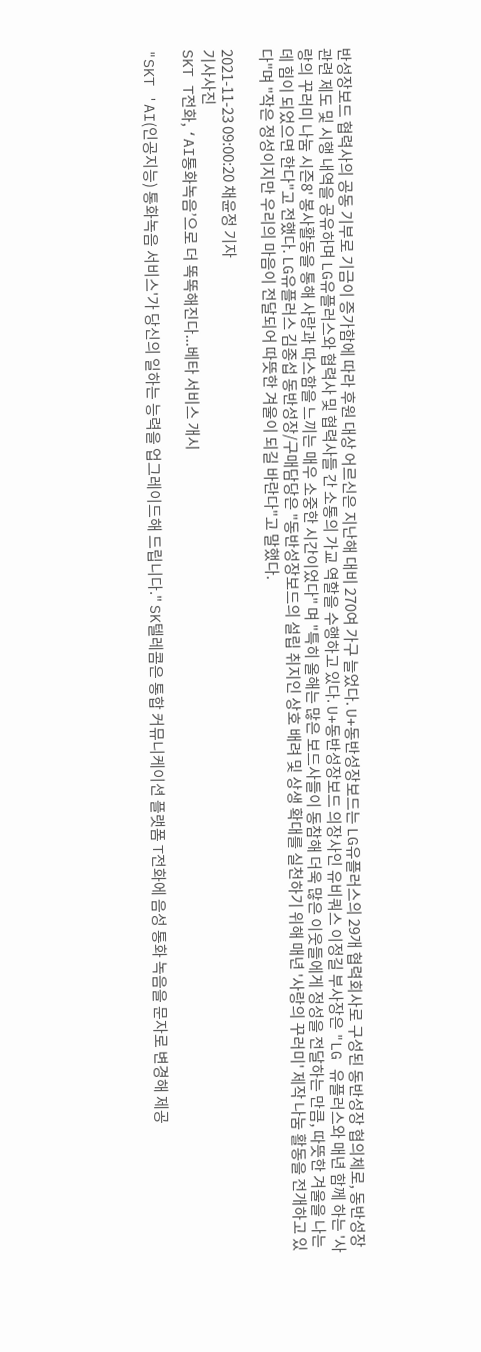반성장보드 협력사의 공동 기부로 기금이 증가함에 따라 후원 대상 어르신은 지난해 대비 270여 가구 늘었다. U+동반성장보드는 LG유플러스의 29개 협력회사로 구성된 동반성장 협의체로, 동반성장 관련 제도 및 시행 내역을 공유하며 LG유플러스와 협력사 및 협력사들 간 소통의 가교 역할을 수행하고 있다. U+동반성장보드 의장사인 유비쿼스 이정길 부사장은 "LG 유플러스와 매년 함께 하는 '사랑의 꾸러미 나눔 시즌8' 봉사활동을 통해 사랑과 따스함을 느끼는 매우 소중한 시간이었다" 며 "특히 올해는 많은 보드사들이 동참해 더욱 많은 이웃들에게 정성을 전달하는 만큼, 따뜻한 겨울을 나는 데 힘이 되었으면 한다"고 전했다. LG유플러스 김종섭 동반성장/구매담당은 "동반성장보드의 설립 취지인 상호 배려 및 상생 확대를 실천하기 위해 매년 '사랑의 꾸러미' 제작 나눔 활동을 전개하고 있다"며 "작은 정성이지만 우리의 마음이 전달되어 따뜻한 겨울이 되길 바란다"고 말했다.

2021-11-23 09:00:20 채윤정 기자
기사사진
SKT T전화, ‘AI통화녹음’으로 더 똑똑해진다...베타 서비스 개시

"SKT 'AI(인공지능) 통화녹음 서비스'가 당신의 일하는 능력을 업그레이드해 드립니다." SK텔레콤은 통합 커뮤니케이션 플랫폼 T전화에 음성 통화 녹음을 문자로 변경해 제공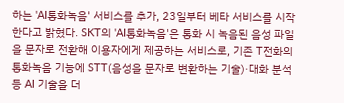하는 'AI통화녹음' 서비스를 추가, 23일부터 베타 서비스를 시작한다고 밝혔다. SKT의 'AI통화녹음'은 통화 시 녹음된 음성 파일을 문자로 전환해 이용자에게 제공하는 서비스로, 기존 T전화의 통화녹음 기능에 STT(음성을 문자로 변환하는 기술)·대화 분석 등 AI 기술을 더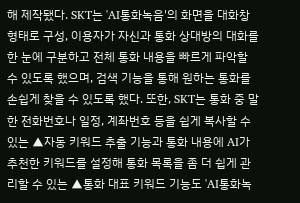해 제작됐다. SKT는 'AI통화녹음'의 화면을 대화창 형태로 구성, 이용자가 자신과 통화 상대방의 대화를 한 눈에 구분하고 전체 통화 내용을 빠르게 파악할 수 있도록 했으며, 검색 기능을 통해 원하는 통화를 손쉽게 찾을 수 있도록 했다. 또한, SKT는 통화 중 말한 전화번호나 일정, 계좌번호 등을 쉽게 복사할 수 있는 ▲자동 키워드 추출 기능과 통화 내용에 AI가 추천한 키워드를 설정해 통화 목록을 좀 더 쉽게 관리할 수 있는 ▲통화 대표 키워드 기능도 'AI통화녹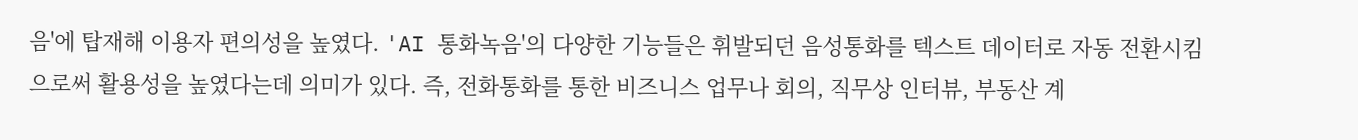음'에 탑재해 이용자 편의성을 높였다. 'AI 통화녹음'의 다양한 기능들은 휘발되던 음성통화를 텍스트 데이터로 자동 전환시킴으로써 활용성을 높였다는데 의미가 있다. 즉, 전화통화를 통한 비즈니스 업무나 회의, 직무상 인터뷰, 부동산 계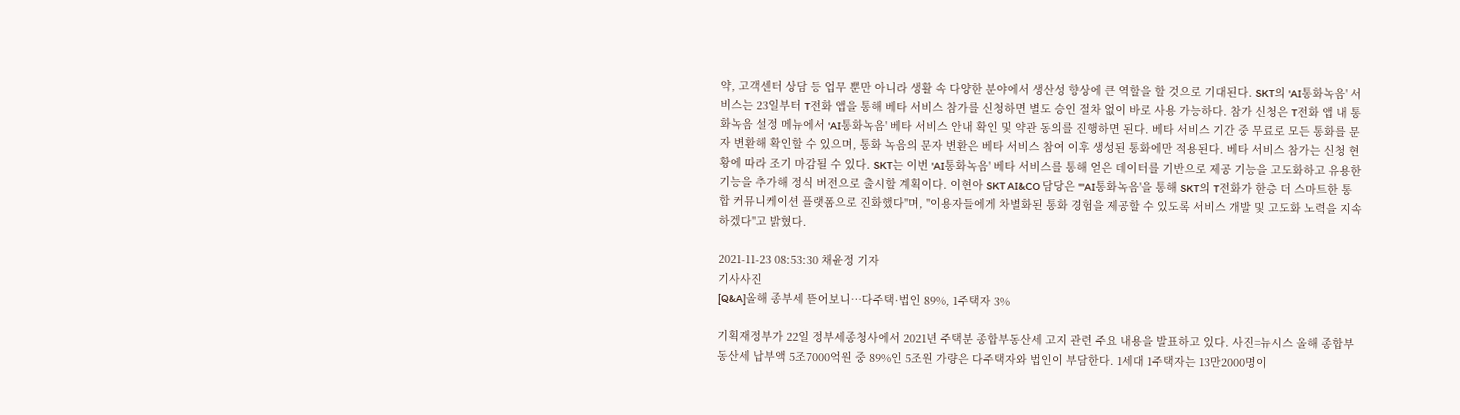약, 고객센터 상담 등 업무 뿐만 아니라 생활 속 다양한 분야에서 생산성 향상에 큰 역할을 할 것으로 기대된다. SKT의 'AI통화녹음' 서비스는 23일부터 T전화 앱을 통해 베타 서비스 참가를 신청하면 별도 승인 절차 없이 바로 사용 가능하다. 참가 신청은 T전화 앱 내 통화녹음 설정 메뉴에서 'AI통화녹음' 베타 서비스 안내 확인 및 약관 동의를 진행하면 된다. 베타 서비스 기간 중 무료로 모든 통화를 문자 변환해 확인할 수 있으며, 통화 녹음의 문자 변환은 베타 서비스 참여 이후 생성된 통화에만 적용된다. 베타 서비스 참가는 신청 현황에 따라 조기 마감될 수 있다. SKT는 이번 'AI통화녹음' 베타 서비스를 통해 얻은 데이터를 기반으로 제공 기능을 고도화하고 유용한 기능을 추가해 정식 버전으로 출시할 계획이다. 이현아 SKT AI&CO 담당은 "'AI통화녹음'을 통해 SKT의 T전화가 한층 더 스마트한 통합 커뮤니케이션 플랫폼으로 진화했다"며, "이용자들에게 차별화된 통화 경험을 제공할 수 있도록 서비스 개발 및 고도화 노력을 지속하겠다"고 밝혔다.

2021-11-23 08:53:30 채윤정 기자
기사사진
[Q&A]올해 종부세 뜯어보니…다주택·법인 89%, 1주택자 3%

기획재정부가 22일 정부세종청사에서 2021년 주택분 종합부동산세 고지 관련 주요 내용을 발표하고 있다. 사진=뉴시스 올해 종합부동산세 납부액 5조7000억원 중 89%인 5조원 가량은 다주택자와 법인이 부담한다. 1세대 1주택자는 13만2000명이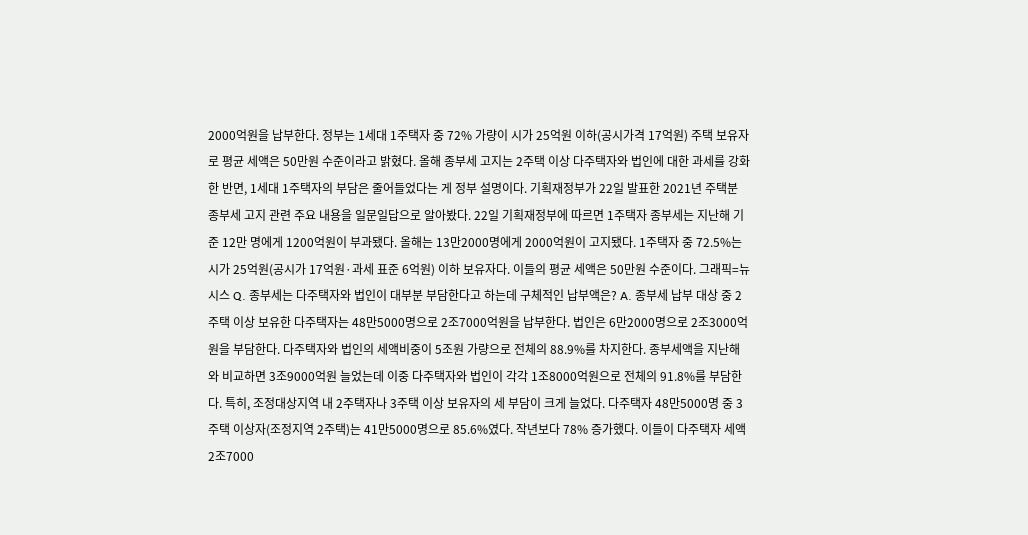2000억원을 납부한다. 정부는 1세대 1주택자 중 72% 가량이 시가 25억원 이하(공시가격 17억원) 주택 보유자로 평균 세액은 50만원 수준이라고 밝혔다. 올해 종부세 고지는 2주택 이상 다주택자와 법인에 대한 과세를 강화한 반면, 1세대 1주택자의 부담은 줄어들었다는 게 정부 설명이다. 기획재정부가 22일 발표한 2021년 주택분 종부세 고지 관련 주요 내용을 일문일답으로 알아봤다. 22일 기획재정부에 따르면 1주택자 종부세는 지난해 기준 12만 명에게 1200억원이 부과됐다. 올해는 13만2000명에게 2000억원이 고지됐다. 1주택자 중 72.5%는 시가 25억원(공시가 17억원·과세 표준 6억원) 이하 보유자다. 이들의 평균 세액은 50만원 수준이다. 그래픽=뉴시스 Q. 종부세는 다주택자와 법인이 대부분 부담한다고 하는데 구체적인 납부액은? A. 종부세 납부 대상 중 2주택 이상 보유한 다주택자는 48만5000명으로 2조7000억원을 납부한다. 법인은 6만2000명으로 2조3000억원을 부담한다. 다주택자와 법인의 세액비중이 5조원 가량으로 전체의 88.9%를 차지한다. 종부세액을 지난해와 비교하면 3조9000억원 늘었는데 이중 다주택자와 법인이 각각 1조8000억원으로 전체의 91.8%를 부담한다. 특히, 조정대상지역 내 2주택자나 3주택 이상 보유자의 세 부담이 크게 늘었다. 다주택자 48만5000명 중 3주택 이상자(조정지역 2주택)는 41만5000명으로 85.6%였다. 작년보다 78% 증가했다. 이들이 다주택자 세액 2조7000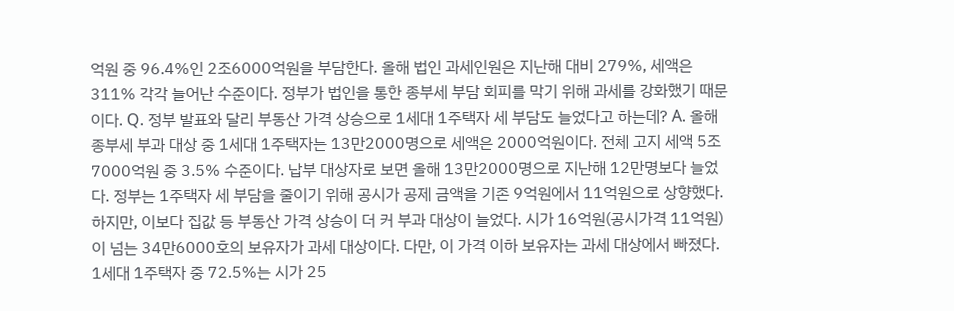억원 중 96.4%인 2조6000억원을 부담한다. 올해 법인 과세인원은 지난해 대비 279%, 세액은 311% 각각 늘어난 수준이다. 정부가 법인을 통한 종부세 부담 회피를 막기 위해 과세를 강화했기 때문이다. Q. 정부 발표와 달리 부동산 가격 상승으로 1세대 1주택자 세 부담도 늘었다고 하는데? A. 올해 종부세 부과 대상 중 1세대 1주택자는 13만2000명으로 세액은 2000억원이다. 전체 고지 세액 5조7000억원 중 3.5% 수준이다. 납부 대상자로 보면 올해 13만2000명으로 지난해 12만명보다 늘었다. 정부는 1주택자 세 부담을 줄이기 위해 공시가 공제 금액을 기존 9억원에서 11억원으로 상향했다. 하지만, 이보다 집값 등 부동산 가격 상승이 더 커 부과 대상이 늘었다. 시가 16억원(공시가격 11억원)이 넘는 34만6000호의 보유자가 과세 대상이다. 다만, 이 가격 이하 보유자는 과세 대상에서 빠졌다. 1세대 1주택자 중 72.5%는 시가 25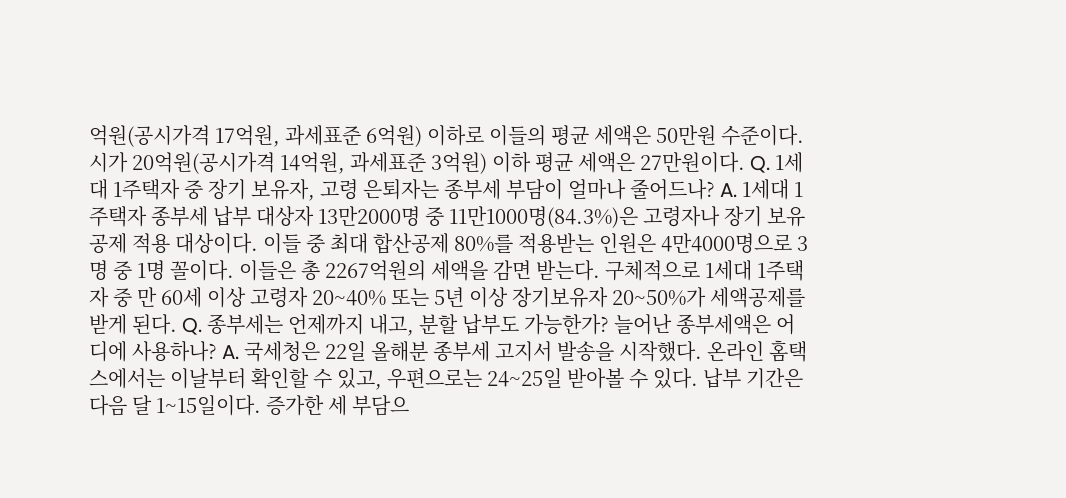억원(공시가격 17억원, 과세표준 6억원) 이하로 이들의 평균 세액은 50만원 수준이다. 시가 20억원(공시가격 14억원, 과세표준 3억원) 이하 평균 세액은 27만원이다. Q. 1세대 1주택자 중 장기 보유자, 고령 은퇴자는 종부세 부담이 얼마나 줄어드나? A. 1세대 1주택자 종부세 납부 대상자 13만2000명 중 11만1000명(84.3%)은 고령자나 장기 보유 공제 적용 대상이다. 이들 중 최대 합산공제 80%를 적용받는 인원은 4만4000명으로 3명 중 1명 꼴이다. 이들은 총 2267억원의 세액을 감면 받는다. 구체적으로 1세대 1주택자 중 만 60세 이상 고령자 20~40% 또는 5년 이상 장기보유자 20~50%가 세액공제를 받게 된다. Q. 종부세는 언제까지 내고, 분할 납부도 가능한가? 늘어난 종부세액은 어디에 사용하나? A. 국세청은 22일 올해분 종부세 고지서 발송을 시작했다. 온라인 홈택스에서는 이날부터 확인할 수 있고, 우편으로는 24~25일 받아볼 수 있다. 납부 기간은 다음 달 1~15일이다. 증가한 세 부담으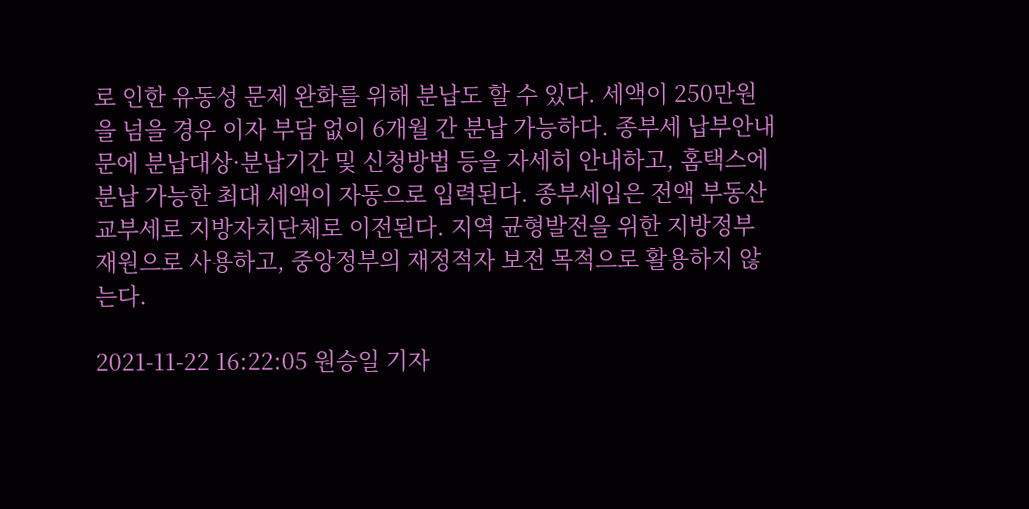로 인한 유동성 문제 완화를 위해 분납도 할 수 있다. 세액이 250만원을 넘을 경우 이자 부담 없이 6개월 간 분납 가능하다. 종부세 납부안내문에 분납대상·분납기간 및 신청방법 등을 자세히 안내하고, 홈택스에 분납 가능한 최대 세액이 자동으로 입력된다. 종부세입은 전액 부동산 교부세로 지방자치단체로 이전된다. 지역 균형발전을 위한 지방정부 재원으로 사용하고, 중앙정부의 재정적자 보전 목적으로 활용하지 않는다.

2021-11-22 16:22:05 원승일 기자